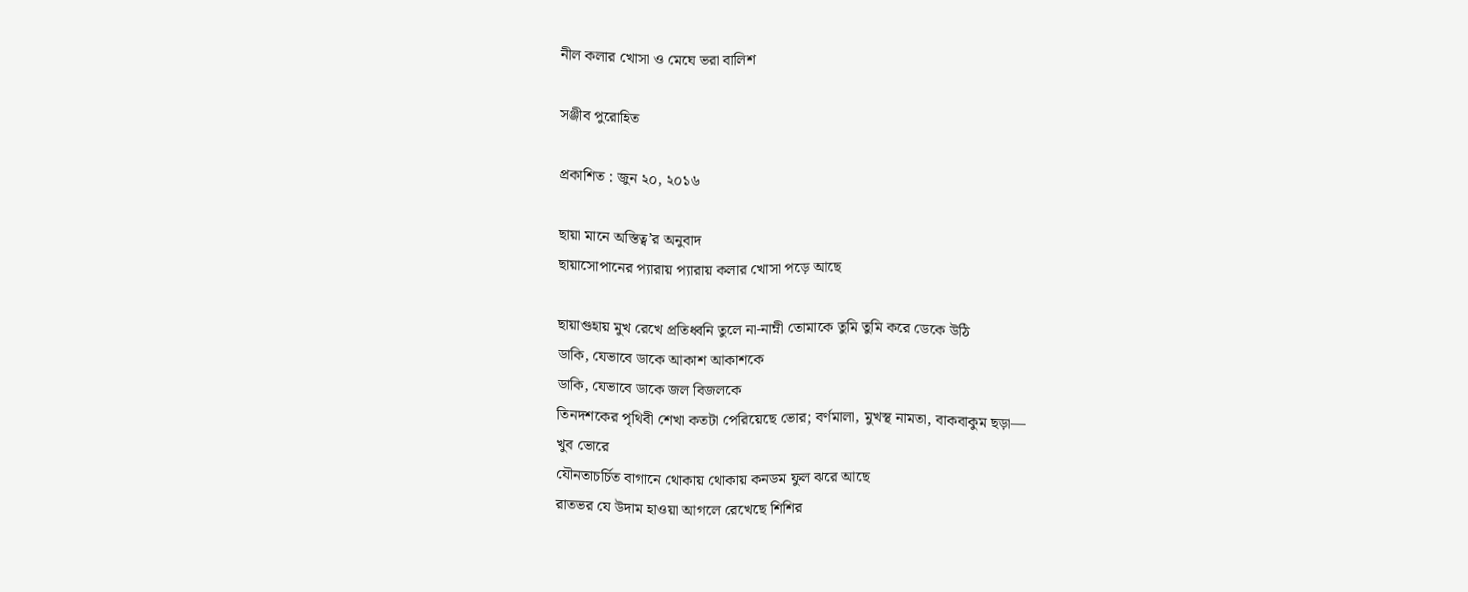নীল কলার খোসা ও মেঘে ভরা বালিশ

সঞ্জীব পুরোহিত

প্রকাশিত : জুন ২০, ২০১৬

ছায়া মানে অস্তিত্ব’র অনুবাদ
ছায়াসোপানের প্যারায় প্যারায় কলার খোসা পড়ে আছে

ছায়াগুহায় মুখ রেখে প্রতিধ্বনি তুলে না-নাম্নী তোমাকে তুমি তুমি করে ডেকে উঠি
ডাকি, যেভাবে ডাকে আকাশ আকাশকে
ডাকি, যেভাবে ডাকে জল বিজলকে
তিনদশকের পৃথিবী শেখা কতটা পেরিয়েছে ভোর; বর্ণমালা, মুখস্থ নামতা, বাকবাকুম ছড়া—
খুব ভোরে
যৌনতাচর্চিত বাগানে থোকায় থোকায় কনডম ফুল ঝরে আছে
রাতভর যে উদাম হাওয়া আগলে রেখেছে শিশির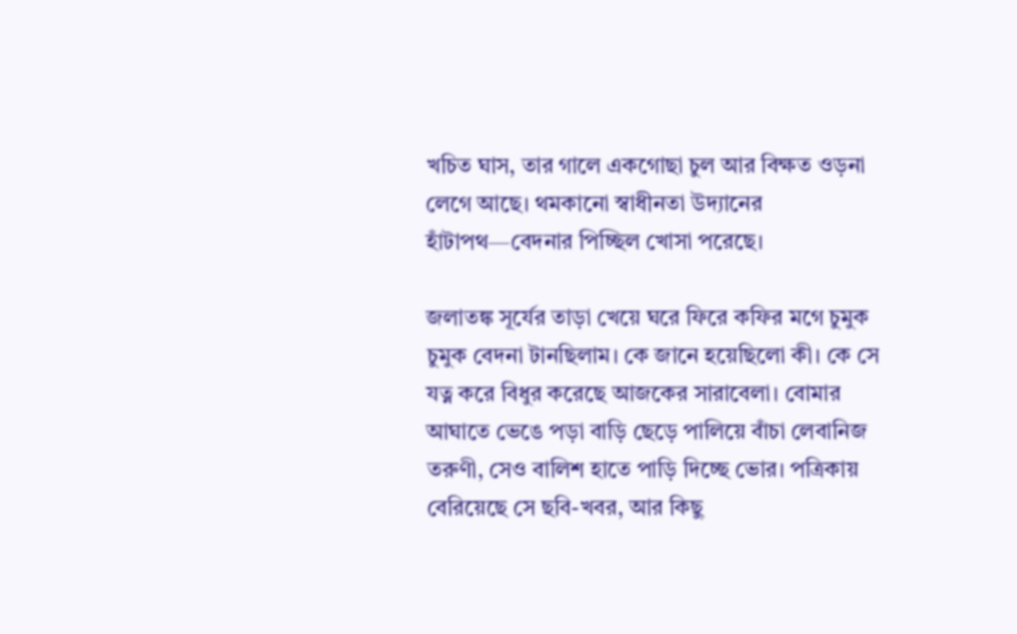খচিত ঘাস, তার গালে একগোছা চুল আর বিক্ষত ওড়না লেগে আছে। থমকানো স্বাধীনতা উদ্যানের হাঁটাপথ—বেদনার পিচ্ছিল খোসা পরেছে।

জলাতঙ্ক সূর্যের তাড়া খেয়ে ঘরে ফিরে কফির মগে চুমুক চুমুক বেদনা টানছিলাম। কে জানে হয়েছিলো কী। কে সে যত্ন করে বিধুর করেছে আজকের সারাবেলা। বোমার আঘাতে ভেঙে পড়া বাড়ি ছেড়ে পালিয়ে বাঁচা লেবানিজ তরুণী, সেও বালিশ হাতে পাড়ি দিচ্ছে ভোর। পত্রিকায় বেরিয়েছে সে ছবি-খবর, আর কিছু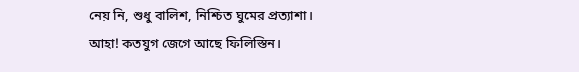নেয় নি, শুধু বালিশ, নিশ্চিত ঘুমের প্রত্যাশা। আহা! কতযুগ জেগে আছে ফিলিস্তিন।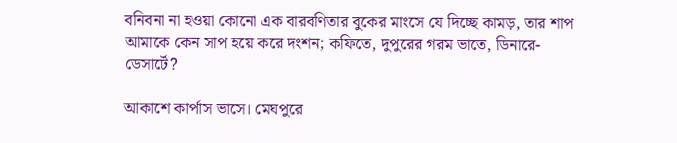বনিবনা না হওয়া কোনো এক বারবণিতার বুকের মাংসে যে দিচ্ছে কামড়, তার শাপ আমাকে কেন সাপ হয়ে করে দংশন; কফিতে, দুপুরের গরম ভাতে, ডিনারে-ডেসার্টে?

আকাশে কার্পাস ভাসে। মেঘপুরে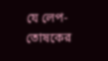যে লেপ-তোষকের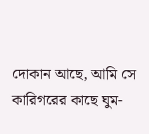দোকান আছে, আমি সে কারিগরের কাছে ঘুম-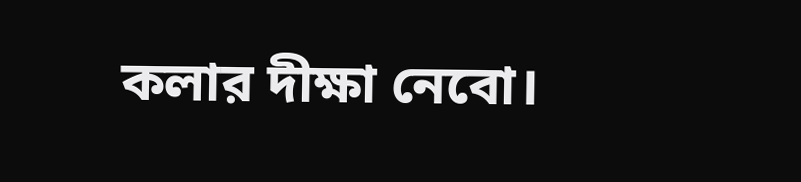কলার দীক্ষা নেবো।